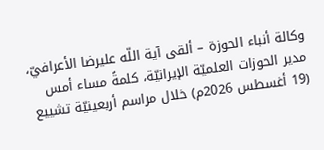وكالة أنباء الحوزة – ألقى آية اللّه عليرضا الأعرافيّ، مدير الحوزات العلميّة الإيرانيّة، كلمةً مساء أمس (19 أغسطس 2026م) خلال مراسم أربعينيّة تشييع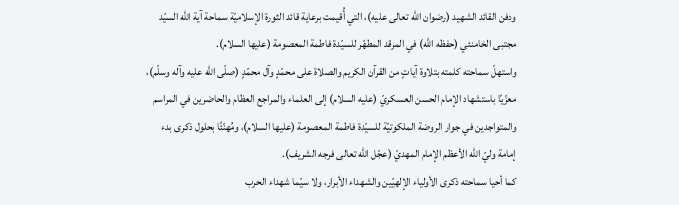ودفن القائد الشهيد (رضوان اللّه تعالى عليه)، التي أُقيمت برعاية قائد الثورة الإسلاميّة سماحة آية اللّه السيّد مجتبى الخامنئي (حفظه اللّه) في المرقد المطهّر للسيّدة فاطمة المعصومة (عليها السلام).
واستهلّ سماحته كلمته بتلاوة آياتٍ من القرآن الكريم والصلاة على محمّدٍ وآل محمّدٍ (صلّى اللّه عليه وآله وسلّم)، معزّيًا باستشهاد الإمام الحسن العسكريّ (عليه السلام) إلى العلماء والمراجع العظام والحاضرين في المراسم والمتواجدين في جوار الروضة الملكوتيّة للسيّدة فاطمة المعصومة (عليها السلام)، ومُهنّئًا بحلول ذكرى بدء إمامة وليّ اللّه الأعظم الإمام المهديّ (عجّل اللّه تعالى فرجه الشريف).
كما أحيا سماحته ذكرى الأولياء الإلهيّين والشهداء الأبرار، ولا سيّما شهداء الحرب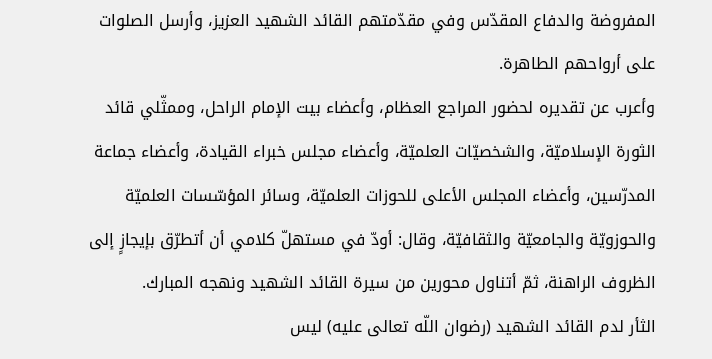المفروضة والدفاع المقدّس وفي مقدّمتهم القائد الشهيد العزيز، وأرسل الصلوات على أرواحهم الطاهرة.
وأعرب عن تقديره لحضور المراجع العظام، وأعضاء بيت الإمام الراحل، وممثّلي قائد الثورة الإسلاميّة، والشخصيّات العلميّة، وأعضاء مجلس خبراء القيادة، وأعضاء جماعة المدرّسين، وأعضاء المجلس الأعلى للحوزات العلميّة، وسائر المؤسّسات العلميّة والحوزويّة والجامعيّة والثقافيّة، وقال: أودّ في مستهلّ كلامي أن أتطرّق بإيجازٍ إلى الظروف الراهنة، ثمّ أتناول محورين من سيرة القائد الشهيد ونهجه المبارك.
الثأر لدم القائد الشهيد (رضوان اللّه تعالى عليه) ليس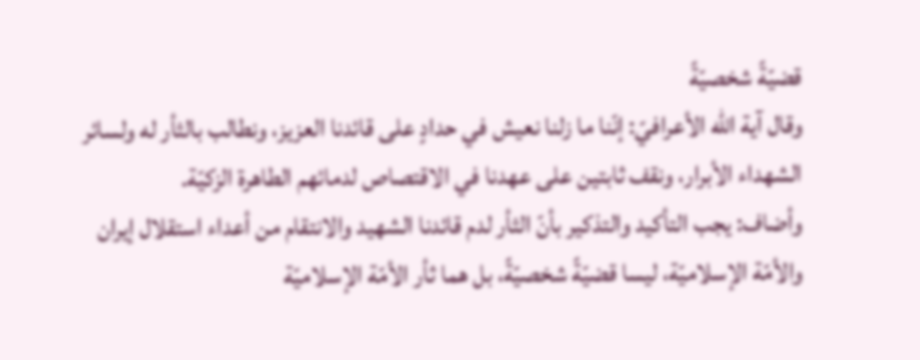قضيّةً شخصيّةً
وقال آية اللّه الأعرافيّ: إنّنا ما زلنا نعيش في حدادٍ على قائدنا العزيز، ونطالب بالثأر له ولسائر الشهداء الأبرار، ونقف ثابتين على عهدنا في الاقتصاص لدمائهم الطاهرة الزكيّة.
وأضاف: يجب التأكيد والتذكير بأنّ الثأر لدم قائدنا الشهيد والانتقام من أعداء استقلال إيران والأمّة الإسلاميّة، ليسا قضيّةً شخصيّةً، بل هما ثأر الأمّة الإسلاميّة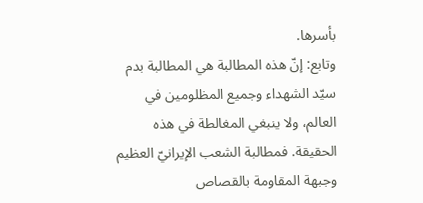بأسرها.
وتابع: إنّ هذه المطالبة هي المطالبة بدم سيّد الشهداء وجميع المظلومين في العالم، ولا ينبغي المغالطة في هذه الحقيقة. فمطالبة الشعب الإيرانيّ العظيم وجبهة المقاومة بالقصاص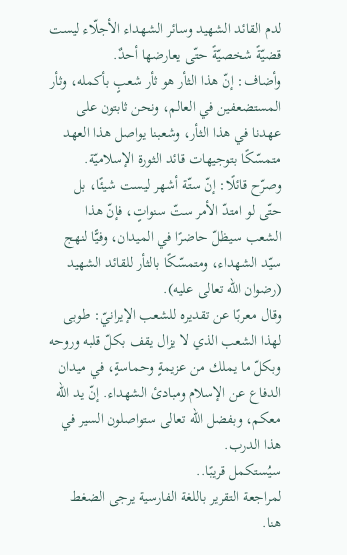لدم القائد الشهيد وسائر الشهداء الأجلّاء ليست قضيّةً شخصيّةً حتّى يعارضها أحدٌ.
وأضاف: إنّ هذا الثأر هو ثأر شعبٍ بأكمله، وثأر المستضعفين في العالم، ونحن ثابتون على عهدنا في هذا الثأر، وشعبنا يواصل هذا العهد متمسّكًا بتوجيهات قائد الثورة الإسلاميّة.
وصرّح قائلًا: إنّ ستّة أشهر ليست شيئًا، بل حتّى لو امتدّ الأمر ستّ سنواتٍ، فإنّ هذا الشعب سيظلّ حاضرًا في الميدان، وفيًّا لنهج سيّد الشهداء، ومتمسّكًا بالثأر للقائد الشهيد (رضوان اللّه تعالى عليه).
وقال معربًا عن تقديره للشعب الإيرانيّ: طوبى لهذا الشعب الذي لا يزال يقف بكلّ قلبه وروحه وبكلّ ما يملك من عزيمةٍ وحماسةٍ، في ميدان الدفاع عن الإسلام ومبادئ الشهداء. إنّ يد اللّه معكم، وبفضل اللّه تعالى ستواصلون السير في هذا الدرب.
سيُستكمل قريبًا..
لمراجعة التقرير باللغة الفارسية يرجى الضغط هنا.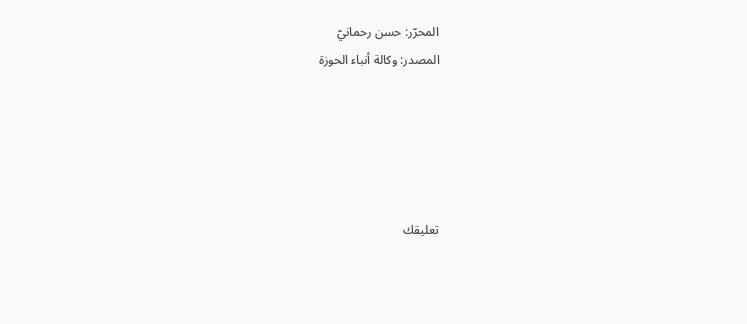المحرّر: حسن رحمانيّ
المصدر: وكالة أنباء الحوزة





تعليقك